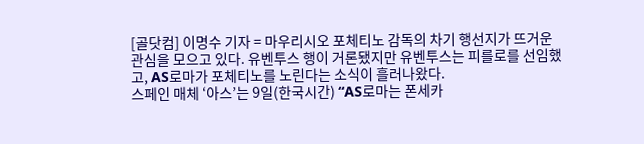[골닷컴] 이명수 기자 = 마우리시오 포체티노 감독의 차기 행선지가 뜨거운 관심을 모으고 있다. 유벤투스 행이 거론됐지만 유벤투스는 피를로를 선임했고, AS로마가 포체티노를 노린다는 소식이 흘러나왔다.
스페인 매체 ‘아스’는 9일(한국시간) “AS로마는 폰세카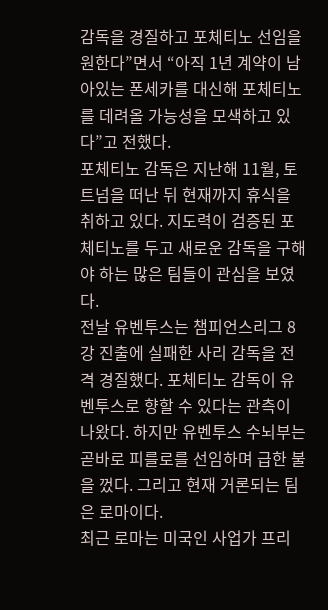감독을 경질하고 포체티노 선임을 원한다”면서 “아직 1년 계약이 남아있는 폰세카를 대신해 포체티노를 데려올 가능성을 모색하고 있다”고 전했다.
포체티노 감독은 지난해 11월, 토트넘을 떠난 뒤 현재까지 휴식을 취하고 있다. 지도력이 검증된 포체티노를 두고 새로운 감독을 구해야 하는 많은 팀들이 관심을 보였다.
전날 유벤투스는 챔피언스리그 8강 진출에 실패한 사리 감독을 전격 경질했다. 포체티노 감독이 유벤투스로 향할 수 있다는 관측이 나왔다. 하지만 유벤투스 수뇌부는 곧바로 피를로를 선임하며 급한 불을 껐다. 그리고 현재 거론되는 팀은 로마이다.
최근 로마는 미국인 사업가 프리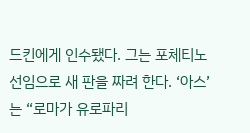드킨에게 인수됐다. 그는 포체티노 선임으로 새 판을 짜려 한다. ‘아스’는 “로마가 유로파리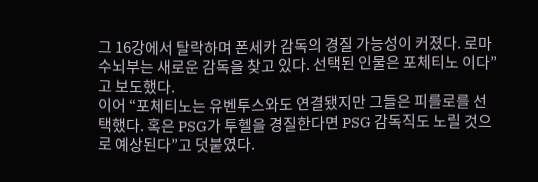그 16강에서 탈락하며 폰세카 감독의 경질 가능성이 커졌다. 로마 수뇌부는 새로운 감독을 찾고 있다. 선택된 인물은 포체티노 이다”고 보도했다.
이어 “포체티노는 유벤투스와도 연결됐지만 그들은 피를로를 선택했다. 혹은 PSG가 투헬을 경질한다면 PSG 감독직도 노릴 것으로 예상된다”고 덧붙였다.